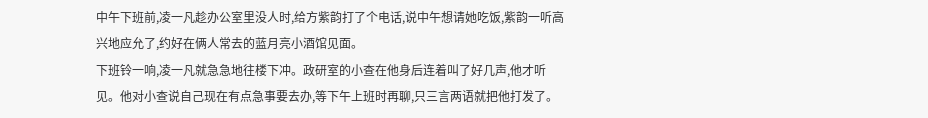中午下班前,凌一凡趁办公室里没人时,给方紫韵打了个电话,说中午想请她吃饭,紫韵一听高兴地应允了,约好在俩人常去的蓝月亮小酒馆见面。
下班铃一响,凌一凡就急急地往楼下冲。政研室的小查在他身后连着叫了好几声,他才听见。他对小查说自己现在有点急事要去办,等下午上班时再聊,只三言两语就把他打发了。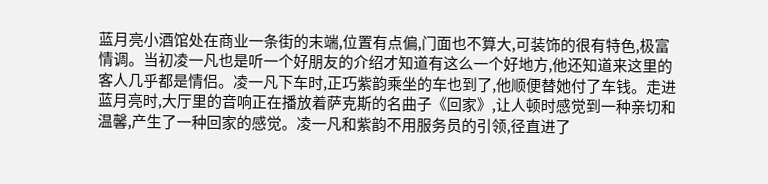蓝月亮小酒馆处在商业一条街的末端,位置有点偏,门面也不算大,可装饰的很有特色,极富情调。当初凌一凡也是听一个好朋友的介绍才知道有这么一个好地方,他还知道来这里的客人几乎都是情侣。凌一凡下车时,正巧紫韵乘坐的车也到了,他顺便替她付了车钱。走进蓝月亮时,大厅里的音响正在播放着萨克斯的名曲子《回家》,让人顿时感觉到一种亲切和温馨,产生了一种回家的感觉。凌一凡和紫韵不用服务员的引领,径直进了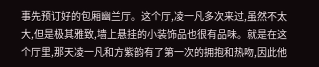事先预订好的包厢幽兰厅。这个厅,凌一凡多次来过,虽然不太大,但是极其雅致,墙上悬挂的小装饰品也很有品味。就是在这个厅里,那天凌一凡和方紫韵有了第一次的拥抱和热吻,因此他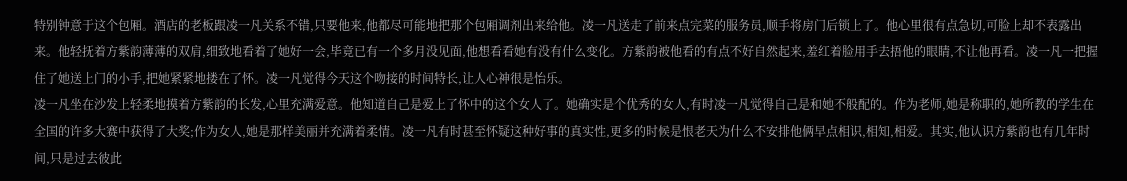特别钟意于这个包厢。酒店的老板跟凌一凡关系不错,只要他来,他都尽可能地把那个包厢调剂出来给他。凌一凡送走了前来点完菜的服务员,顺手将房门后锁上了。他心里很有点急切,可脸上却不表露出来。他轻抚着方紫韵薄薄的双肩,细致地看着了她好一会,毕竟已有一个多月没见面,他想看看她有没有什么变化。方紫韵被他看的有点不好自然起来,羞红着脸用手去捂他的眼睛,不让他再看。凌一凡一把握住了她送上门的小手,把她紧紧地搂在了怀。凌一凡觉得今天这个吻接的时间特长,让人心神很是怡乐。
凌一凡坐在沙发上轻柔地摸着方紫韵的长发,心里充满爱意。他知道自己是爱上了怀中的这个女人了。她确实是个优秀的女人,有时凌一凡觉得自己是和她不般配的。作为老师,她是称职的,她所教的学生在全国的许多大赛中获得了大奖;作为女人,她是那样美丽并充满着柔情。凌一凡有时甚至怀疑这种好事的真实性,更多的时候是恨老天为什么不安排他俩早点相识,相知,相爱。其实,他认识方紫韵也有几年时间,只是过去彼此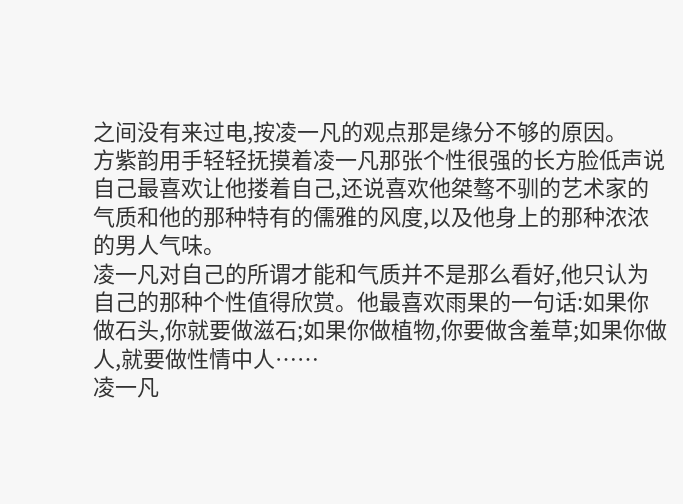之间没有来过电,按凌一凡的观点那是缘分不够的原因。
方紫韵用手轻轻抚摸着凌一凡那张个性很强的长方脸低声说自己最喜欢让他搂着自己,还说喜欢他桀骜不驯的艺术家的气质和他的那种特有的儒雅的风度,以及他身上的那种浓浓的男人气味。
凌一凡对自己的所谓才能和气质并不是那么看好,他只认为自己的那种个性值得欣赏。他最喜欢雨果的一句话:如果你做石头,你就要做滋石;如果你做植物,你要做含羞草;如果你做人,就要做性情中人……
凌一凡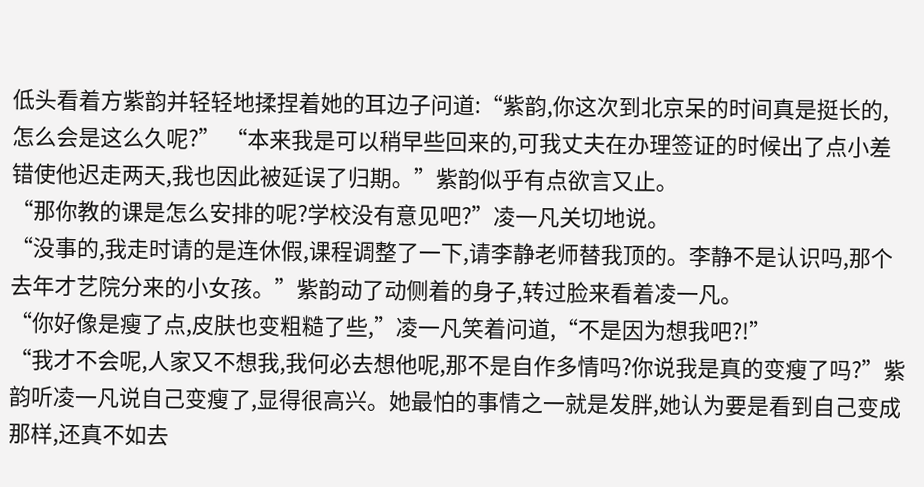低头看着方紫韵并轻轻地揉捏着她的耳边子问道:“紫韵,你这次到北京呆的时间真是挺长的,怎么会是这么久呢?” “本来我是可以稍早些回来的,可我丈夫在办理签证的时候出了点小差错使他迟走两天,我也因此被延误了归期。”紫韵似乎有点欲言又止。
“那你教的课是怎么安排的呢?学校没有意见吧?”凌一凡关切地说。
“没事的,我走时请的是连休假,课程调整了一下,请李静老师替我顶的。李静不是认识吗,那个去年才艺院分来的小女孩。”紫韵动了动侧着的身子,转过脸来看着凌一凡。
“你好像是瘦了点,皮肤也变粗糙了些,”凌一凡笑着问道,“不是因为想我吧?!”
“我才不会呢,人家又不想我,我何必去想他呢,那不是自作多情吗?你说我是真的变瘦了吗?”紫韵听凌一凡说自己变瘦了,显得很高兴。她最怕的事情之一就是发胖,她认为要是看到自己变成那样,还真不如去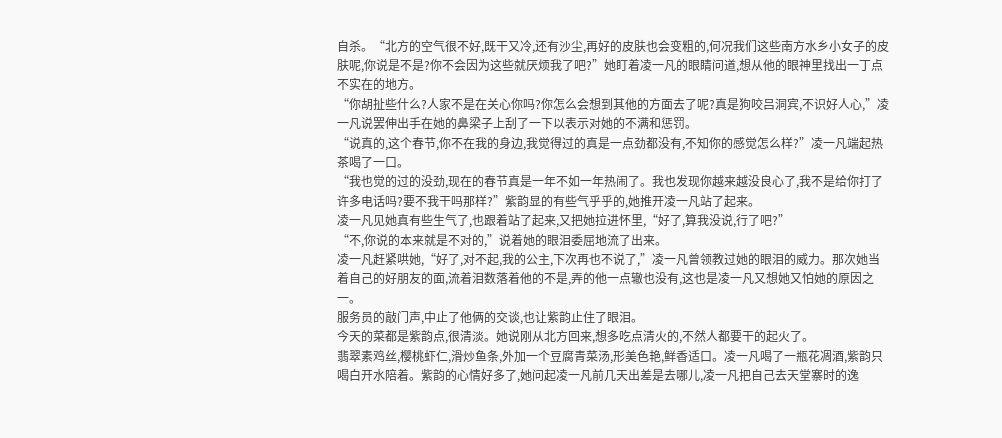自杀。“北方的空气很不好,既干又冷,还有沙尘,再好的皮肤也会变粗的,何况我们这些南方水乡小女子的皮肤呢,你说是不是?你不会因为这些就厌烦我了吧?”她盯着凌一凡的眼睛问道,想从他的眼神里找出一丁点不实在的地方。
“你胡扯些什么?人家不是在关心你吗?你怎么会想到其他的方面去了呢?真是狗咬吕洞宾,不识好人心,”凌一凡说罢伸出手在她的鼻梁子上刮了一下以表示对她的不满和惩罚。
“说真的,这个春节,你不在我的身边,我觉得过的真是一点劲都没有,不知你的感觉怎么样?”凌一凡端起热茶喝了一口。
“我也觉的过的没劲,现在的春节真是一年不如一年热闹了。我也发现你越来越没良心了,我不是给你打了许多电话吗?要不我干吗那样?”紫韵显的有些气乎乎的,她推开凌一凡站了起来。
凌一凡见她真有些生气了,也跟着站了起来,又把她拉进怀里,“好了,算我没说,行了吧?”
“不,你说的本来就是不对的,”说着她的眼泪委屈地流了出来。
凌一凡赶紧哄她,“好了,对不起,我的公主,下次再也不说了,”凌一凡曾领教过她的眼泪的威力。那次她当着自己的好朋友的面,流着泪数落着他的不是,弄的他一点辙也没有,这也是凌一凡又想她又怕她的原因之一。
服务员的敲门声,中止了他俩的交谈,也让紫韵止住了眼泪。
今天的菜都是紫韵点,很清淡。她说刚从北方回来,想多吃点清火的,不然人都要干的起火了。
翡翠素鸡丝,樱桃虾仁,滑炒鱼条,外加一个豆腐青菜汤,形美色艳,鲜香适口。凌一凡喝了一瓶花凋酒,紫韵只喝白开水陪着。紫韵的心情好多了,她问起凌一凡前几天出差是去哪儿,凌一凡把自己去天堂寨时的逸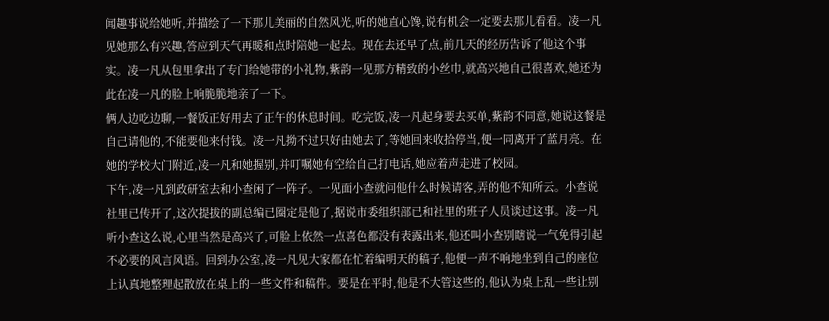闻趣事说给她听,并描绘了一下那儿美丽的自然风光,听的她直心馋,说有机会一定要去那儿看看。凌一凡见她那么有兴趣,答应到天气再暖和点时陪她一起去。现在去还早了点,前几天的经历告诉了他这个事实。凌一凡从包里拿出了专门给她带的小礼物,紫韵一见那方精致的小丝巾,就高兴地自己很喜欢,她还为此在凌一凡的脸上响脆脆地亲了一下。
俩人边吃边聊,一餐饭正好用去了正午的休息时间。吃完饭,凌一凡起身要去买单,紫韵不同意,她说这餐是自己请他的,不能要他来付钱。凌一凡拗不过只好由她去了,等她回来收拾停当,便一同离开了蓝月亮。在她的学校大门附近,凌一凡和她握别,并叮嘱她有空给自己打电话,她应着声走进了校园。
下午,凌一凡到政研室去和小查闲了一阵子。一见面小查就问他什么时候请客,弄的他不知所云。小查说社里已传开了,这次提拔的副总编已圈定是他了,据说市委组织部已和社里的班子人员谈过这事。凌一凡听小查这么说,心里当然是高兴了,可脸上依然一点喜色都没有表露出来,他还叫小查别瞎说一气免得引起不必要的风言风语。回到办公室,凌一凡见大家都在忙着编明天的稿子,他便一声不响地坐到自己的座位上认真地整理起散放在桌上的一些文件和稿件。要是在平时,他是不大管这些的,他认为桌上乱一些让别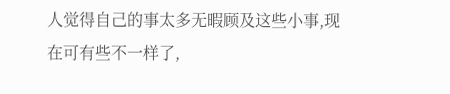人觉得自己的事太多无暇顾及这些小事,现在可有些不一样了,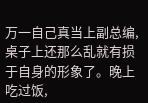万一自己真当上副总编,桌子上还那么乱就有损于自身的形象了。晚上吃过饭,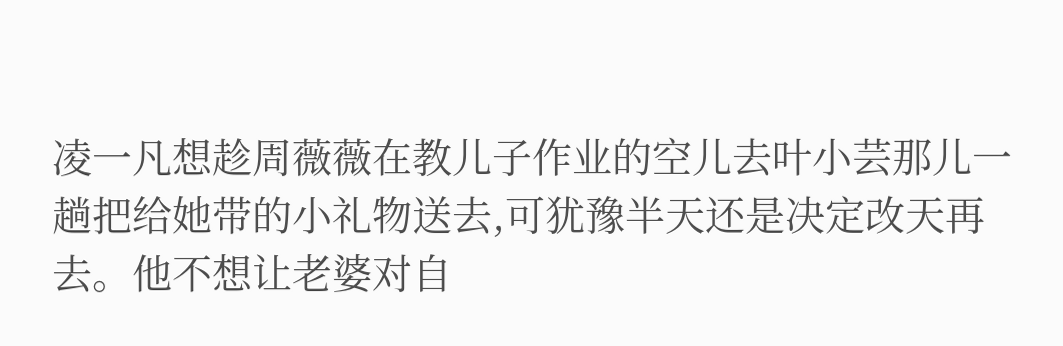凌一凡想趁周薇薇在教儿子作业的空儿去叶小芸那儿一趟把给她带的小礼物送去,可犹豫半天还是决定改天再去。他不想让老婆对自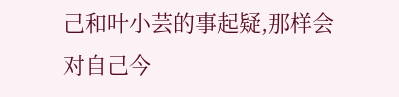己和叶小芸的事起疑,那样会对自己今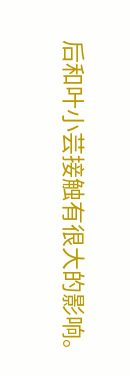后和叶小芸接触有很大的影响。